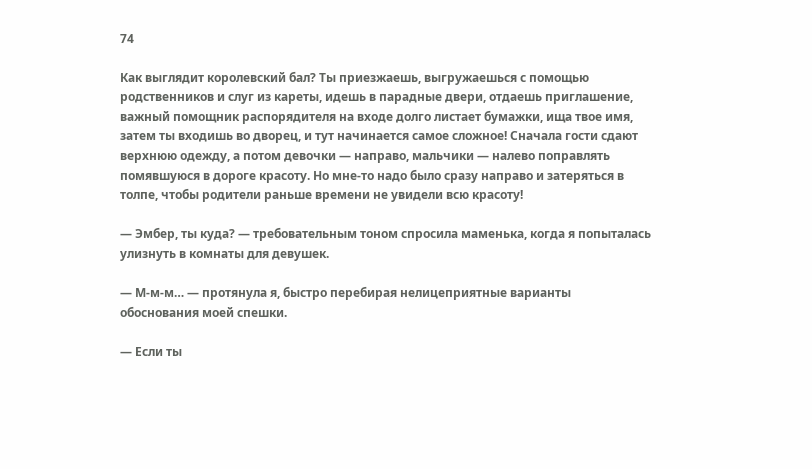74

Как выглядит королевский бал? Ты приезжаешь, выгружаешься с помощью родственников и слуг из кареты, идешь в парадные двери, отдаешь приглашение, важный помощник распорядителя на входе долго листает бумажки, ища твое имя, затем ты входишь во дворец, и тут начинается самое сложное! Сначала гости сдают верхнюю одежду, а потом девочки — направо, мальчики — налево поправлять помявшуюся в дороге красоту. Но мне-то надо было сразу направо и затеряться в толпе, чтобы родители раньше времени не увидели всю красоту!

— Эмбер, ты куда? — требовательным тоном спросила маменька, когда я попыталась улизнуть в комнаты для девушек.

— М-м-м… — протянула я, быстро перебирая нелицеприятные варианты обоснования моей спешки.

— Если ты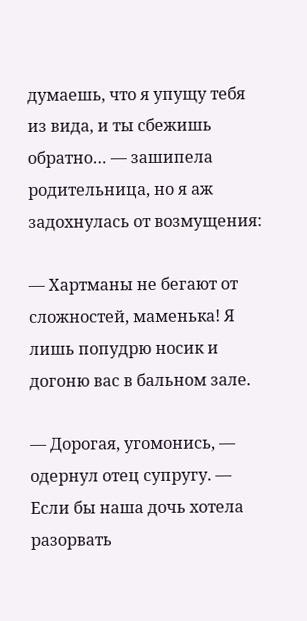думаешь, что я упущу тебя из вида, и ты сбежишь обратно… — зашипела родительница, но я аж задохнулась от возмущения:

— Хартманы не бегают от сложностей, маменька! Я лишь попудрю носик и догоню вас в бальном зале.

— Дорогая, угомонись, — одернул отец супругу. — Если бы наша дочь хотела разорвать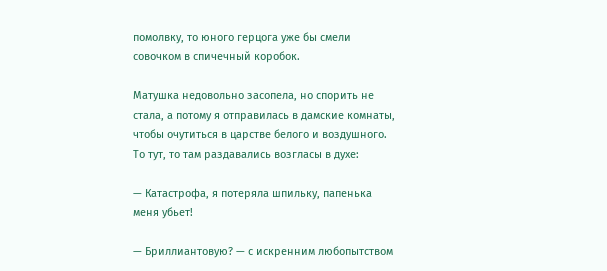помолвку, то юного герцога уже бы смели совочком в спичечный коробок.

Матушка недовольно засопела, но спорить не стала, а потому я отправилась в дамские комнаты, чтобы очутиться в царстве белого и воздушного. То тут, то там раздавались возгласы в духе:

— Катастрофа, я потеряла шпильку, папенька меня убьет!

— Бриллиантовую? — с искренним любопытством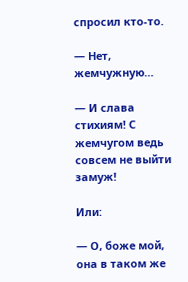спросил кто-то.

— Нет, жемчужную…

— И слава стихиям! С жемчугом ведь совсем не выйти замуж!

Или:

— О, боже мой, она в таком же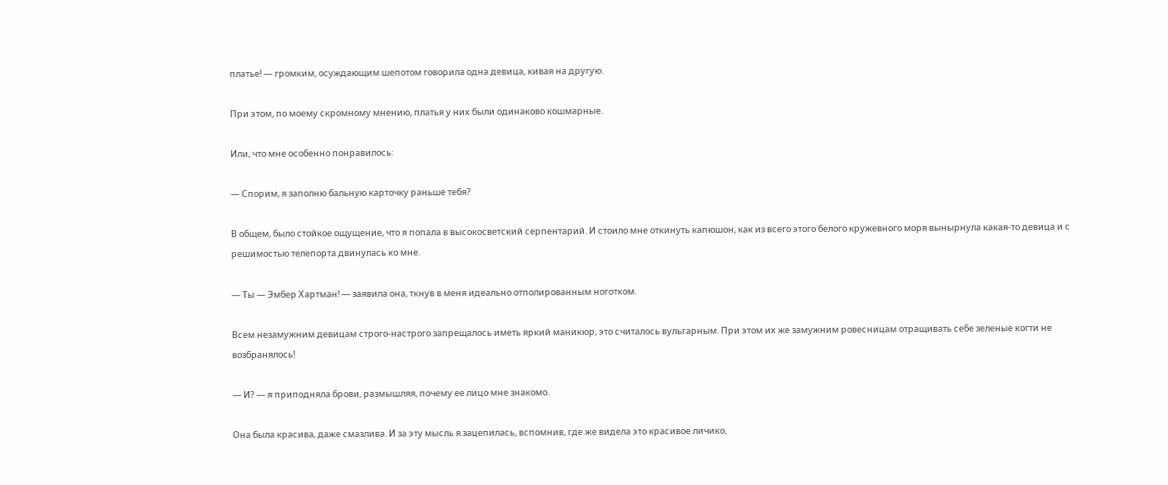платье! — громким, осуждающим шепотом говорила одна девица, кивая на другую.

При этом, по моему скромному мнению, платья у них были одинаково кошмарные.

Или, что мне особенно понравилось:

— Спорим, я заполню бальную карточку раньше тебя?

В общем, было стойкое ощущение, что я попала в высокосветский серпентарий. И стоило мне откинуть капюшон, как из всего этого белого кружевного моря вынырнула какая-то девица и с решимостью телепорта двинулась ко мне.

— Ты — Эмбер Хартман! — заявила она, ткнув в меня идеально отполированным ноготком.

Всем незамужним девицам строго-настрого запрещалось иметь яркий маникюр, это считалось вульгарным. При этом их же замужним ровесницам отращивать себе зеленые когти не возбранялось!

— И? — я приподняла брови, размышляя, почему ее лицо мне знакомо.

Она была красива, даже смазлива. И за эту мысль я зацепилась, вспомнив, где же видела это красивое личико,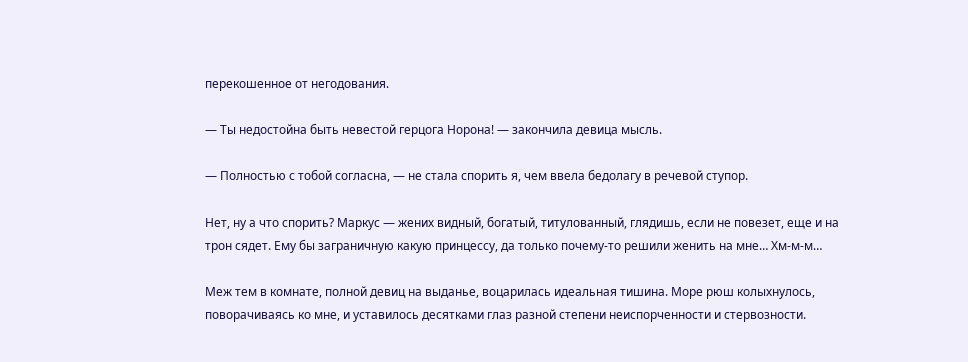перекошенное от негодования.

— Ты недостойна быть невестой герцога Норона! — закончила девица мысль.

— Полностью с тобой согласна, — не стала спорить я, чем ввела бедолагу в речевой ступор.

Нет, ну а что спорить? Маркус — жених видный, богатый, титулованный, глядишь, если не повезет, еще и на трон сядет. Ему бы заграничную какую принцессу, да только почему-то решили женить на мне… Хм-м-м…

Меж тем в комнате, полной девиц на выданье, воцарилась идеальная тишина. Море рюш колыхнулось, поворачиваясь ко мне, и уставилось десятками глаз разной степени неиспорченности и стервозности.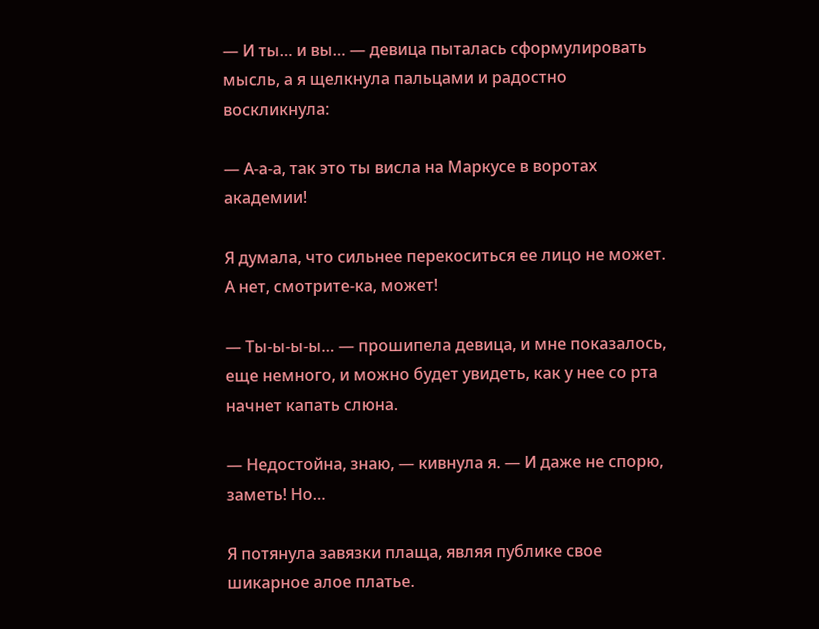— И ты… и вы… — девица пыталась сформулировать мысль, а я щелкнула пальцами и радостно воскликнула:

— А-а-а, так это ты висла на Маркусе в воротах академии!

Я думала, что сильнее перекоситься ее лицо не может. А нет, смотрите-ка, может!

— Ты-ы-ы-ы… — прошипела девица, и мне показалось, еще немного, и можно будет увидеть, как у нее со рта начнет капать слюна.

— Недостойна, знаю, — кивнула я. — И даже не спорю, заметь! Но…

Я потянула завязки плаща, являя публике свое шикарное алое платье.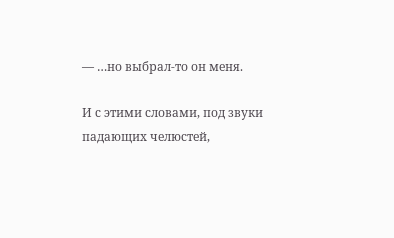— …но выбрал-то он меня.

И с этими словами, под звуки падающих челюстей,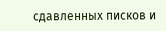сдавленных писков и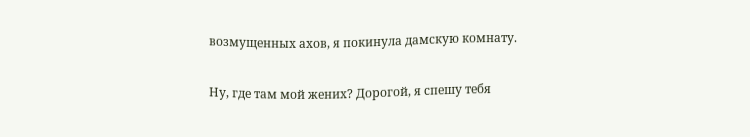возмущенных ахов, я покинула дамскую комнату.

Ну, где там мой жених? Дорогой, я спешу тебя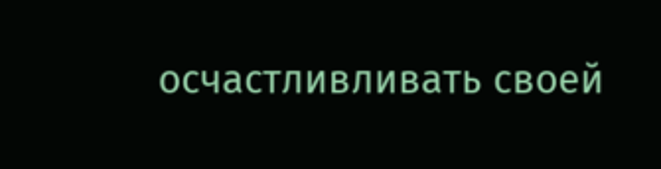осчастливливать своей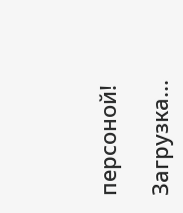персоной!

Загрузка...